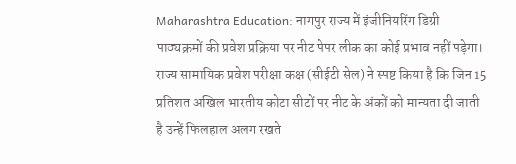Maharashtra Education: नागपुर राज्य में इंजीनियरिंग डिग्री पाठ्यक्रमों की प्रवेश प्रक्रिया पर नीट पेपर लीक का कोई प्रभाव नहीं पड़ेगा। राज्य सामायिक प्रवेश परीक्षा कक्ष (सीईटी सेल) ने स्पष्ट किया है कि जिन 15 प्रतिशत अखिल भारतीय कोटा सीटों पर नीट के अंकों को मान्यता दी जाती है उन्हें फिलहाल अलग रखते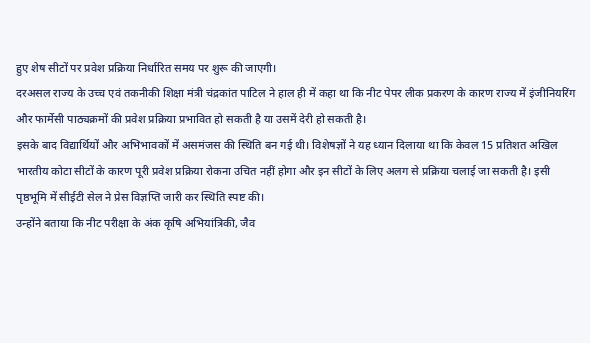हुए शेष सीटों पर प्रवेश प्रक्रिया निर्धारित समय पर शुरू की जाएगी।
दरअसल राज्य के उच्च एवं तकनीकी शिक्षा मंत्री चंद्रकांत पाटिल ने हाल ही में कहा था कि नीट पेपर लीक प्रकरण के कारण राज्य में इंजीनियरिंग और फार्मेसी पाठ्यक्रमों की प्रवेश प्रक्रिया प्रभावित हो सकती है या उसमें देरी हो सकती है।
इसके बाद विद्यार्थियों और अभिभावकों में असमंजस की स्थिति बन गई थी। विशेषज्ञों ने यह ध्यान दिलाया था कि केवल 15 प्रतिशत अखिल भारतीय कोटा सीटों के कारण पूरी प्रवेश प्रक्रिया रोकना उचित नहीं होगा और इन सीटों के लिए अलग से प्रक्रिया चलाई जा सकती है। इसी पृष्ठभूमि में सीईटी सेल ने प्रेस विज्ञप्ति जारी कर स्थिति स्पष्ट की।
उन्होंने बताया कि नीट परीक्षा के अंक कृषि अभियांत्रिकी, जैव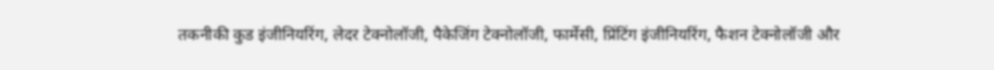तकनीकी कुड इंजीनियरिंग, लेदर टेक्नोलॉजी, पैकेजिंग टेक्नोलॉजी, फार्मेसी, प्रिंटिंग इंजीनियरिंग, फैशन टेक्नोलॉजी और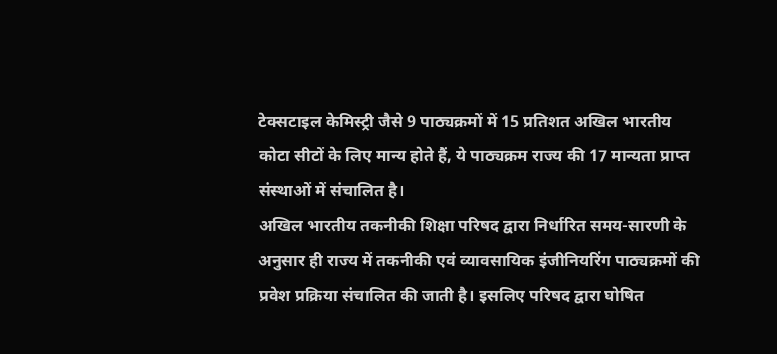टेक्सटाइल केमिस्ट्री जैसे 9 पाठ्यक्रमों में 15 प्रतिशत अखिल भारतीय कोटा सीटों के लिए मान्य होते हैं, ये पाठ्यक्रम राज्य की 17 मान्यता प्राप्त संस्थाओं में संचालित है।
अखिल भारतीय तकनीकी शिक्षा परिषद द्वारा निर्धारित समय-सारणी के अनुसार ही राज्य में तकनीकी एवं व्यावसायिक इंजीनियरिंग पाठ्यक्रमों की प्रवेश प्रक्रिया संचालित की जाती है। इसलिए परिषद द्वारा घोषित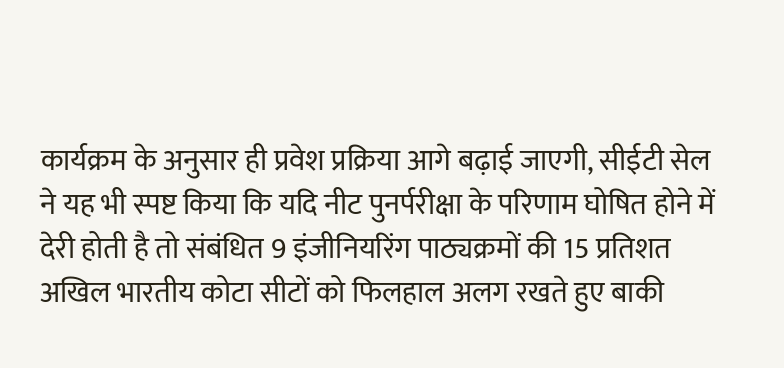कार्यक्रम के अनुसार ही प्रवेश प्रक्रिया आगे बढ़ाई जाएगी, सीईटी सेल ने यह भी स्पष्ट किया कि यदि नीट पुनर्परीक्षा के परिणाम घोषित होने में देरी होती है तो संबंधित 9 इंजीनियरिंग पाठ्यक्रमों की 15 प्रतिशत अखिल भारतीय कोटा सीटों को फिलहाल अलग रखते हुए बाकी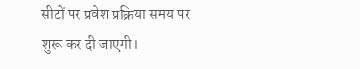सीटों पर प्रवेश प्रक्रिया समय पर शुरू कर दी जाएगी।